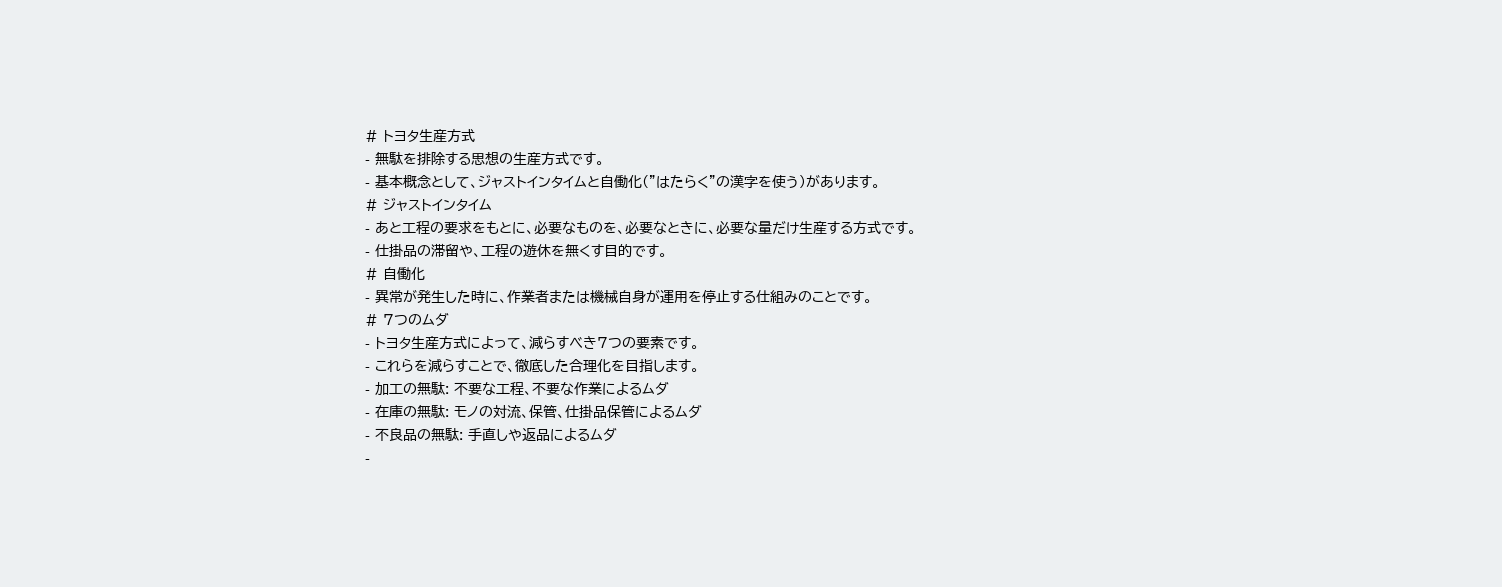# トヨタ生産方式
- 無駄を排除する思想の生産方式です。
- 基本概念として、ジャストインタイムと自働化(”はたらく”の漢字を使う)があります。
# ジャストインタイム
- あと工程の要求をもとに、必要なものを、必要なときに、必要な量だけ生産する方式です。
- 仕掛品の滞留や、工程の遊休を無くす目的です。
# 自働化
- 異常が発生した時に、作業者または機械自身が運用を停止する仕組みのことです。
# 7つのムダ
- トヨタ生産方式によって、減らすべき7つの要素です。
- これらを減らすことで、徹底した合理化を目指します。
- 加工の無駄: 不要な工程、不要な作業によるムダ
- 在庫の無駄: モノの対流、保管、仕掛品保管によるムダ
- 不良品の無駄: 手直しや返品によるムダ
-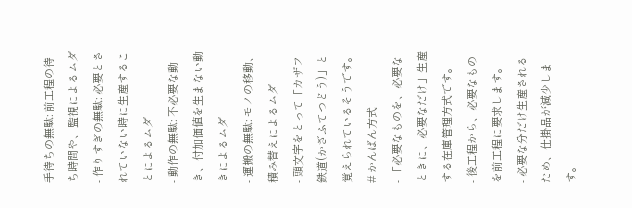手待ちの無駄: 前工程の待ち時間や、監視によるムダ
- 作りすぎの無駄: 必要とされていない時に生産することによるムダ
- 動作の無駄: 不必要な動き、付加価値を生まない動きによるムダ
- 運搬の無駄: モノの移動、積み替えによるムダ
- 頭文字をとって「カザフ鉄道(かざふてつどう)」と覚えられているそうです。
# かんばん方式
- 「必要なものを、必要なときに、必要なだけ」生産する在庫管理方式です。
- 後工程から、必要なものを前工程に要求します。
- 必要な分だけ生産されるため、仕掛品が減少します。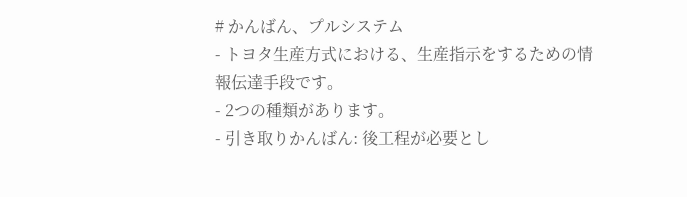# かんばん、プルシステム
- トヨタ生産方式における、生産指示をするための情報伝達手段です。
- 2つの種類があります。
- 引き取りかんばん: 後工程が必要とし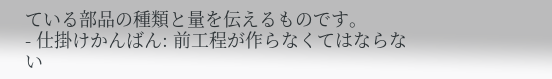ている部品の種類と量を伝えるものです。
- 仕掛けかんばん: 前工程が作らなくてはならない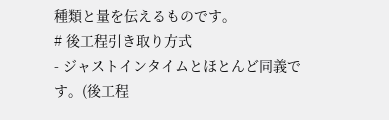種類と量を伝えるものです。
# 後工程引き取り方式
- ジャストインタイムとほとんど同義です。(後工程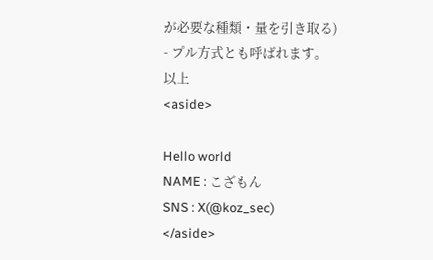が必要な種類・量を引き取る)
- プル方式とも呼ばれます。
以上
<aside>

Hello world
NAME : こざもん
SNS : X(@koz_sec)
</aside>